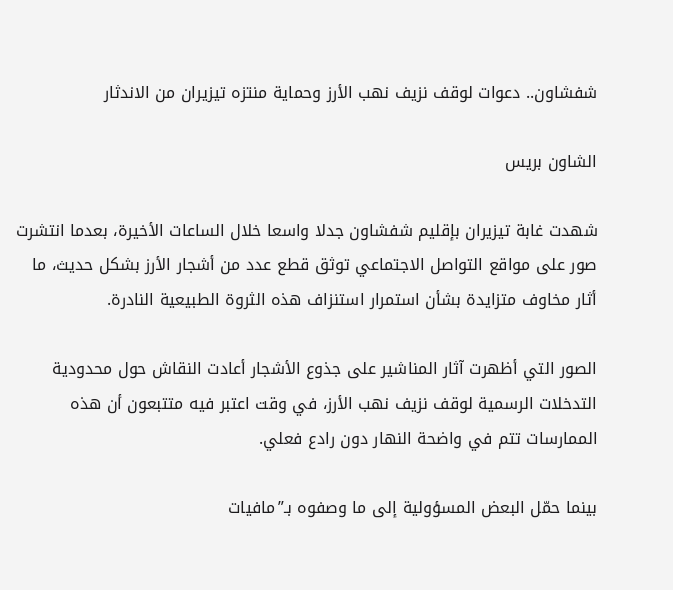شفشاون.. دعوات لوقف نزيف نهب الأرز وحماية منتزه تيزيران من الاندثار

الشاون بريس

شهدت غابة تيزيران بإقليم شفشاون جدلا واسعا خلال الساعات الأخيرة، بعدما انتشرت صور على مواقع التواصل الاجتماعي توثق قطع عدد من أشجار الأرز بشكل حديث، ما أثار مخاوف متزايدة بشأن استمرار استنزاف هذه الثروة الطبيعية النادرة.

الصور التي أظهرت آثار المناشير على جذوع الأشجار أعادت النقاش حول محدودية التدخلات الرسمية لوقف نزيف نهب الأرز، في وقت اعتبر فيه متتبعون أن هذه الممارسات تتم في واضحة النهار دون رادع فعلي.

بينما حمّل البعض المسؤولية إلى ما وصفوه بـ”مافيات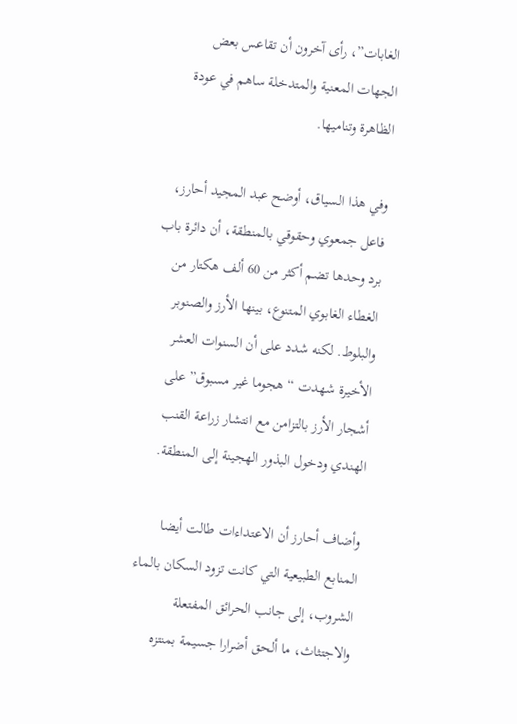الغابات”، رأى آخرون أن تقاعس بعض الجهات المعنية والمتدخلة ساهم في عودة الظاهرة وتناميها.

وفي هذا السياق، أوضح عبد المجيد أحارز، فاعل جمعوي وحقوقي بالمنطقة، أن دائرة باب برد وحدها تضم أكثر من 60 ألف هكتار من الغطاء الغابوي المتنوع، بينها الأرز والصنوبر والبلوط. لكنه شدد على أن السنوات العشر الأخيرة شهدت “هجوما غير مسبوق” على أشجار الأرز بالتزامن مع انتشار زراعة القنب الهندي ودخول البذور الهجينة إلى المنطقة.

وأضاف أحارز أن الاعتداءات طالت أيضا المنابع الطبيعية التي كانت تزود السكان بالماء الشروب، إلى جانب الحرائق المفتعلة والاجتثاث، ما ألحق أضرارا جسيمة بمنتزه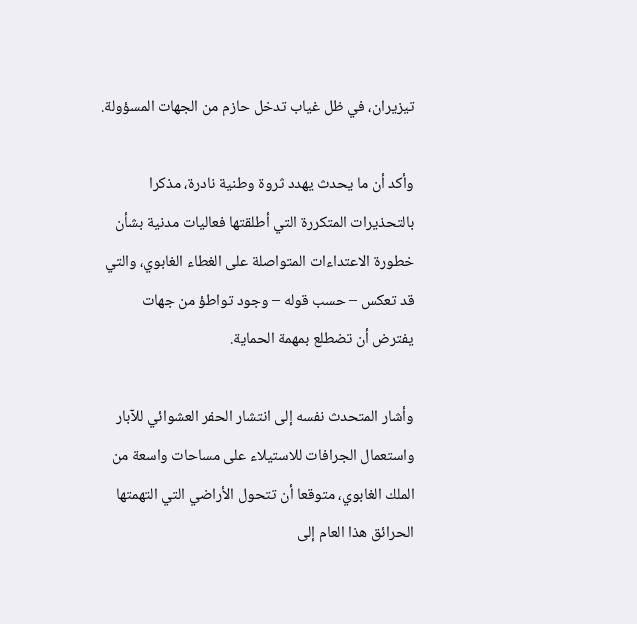تيزيران، في ظل غياب تدخل حازم من الجهات المسؤولة.

وأكد أن ما يحدث يهدد ثروة وطنية نادرة، مذكرا بالتحذيرات المتكررة التي أطلقتها فعاليات مدنية بشأن خطورة الاعتداءات المتواصلة على الغطاء الغابوي، والتي قد تعكس – حسب قوله – وجود تواطؤ من جهات يفترض أن تضطلع بمهمة الحماية.

وأشار المتحدث نفسه إلى انتشار الحفر العشوائي للآبار واستعمال الجرافات للاستيلاء على مساحات واسعة من الملك الغابوي، متوقعا أن تتحول الأراضي التي التهمتها الحرائق هذا العام إلى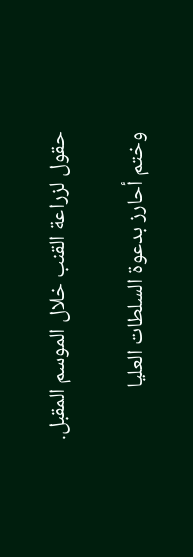حقول لزراعة القنب خلال الموسم المقبل.

وختم أحارز بدعوة السلطات العليا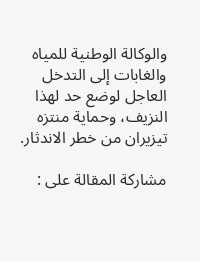والوكالة الوطنية للمياه والغابات إلى التدخل العاجل لوضع حد لهذا النزيف، وحماية منتزه تيزيران من خطر الاندثار.

مشاركة المقالة على :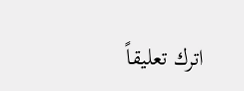اترك تعليقاً